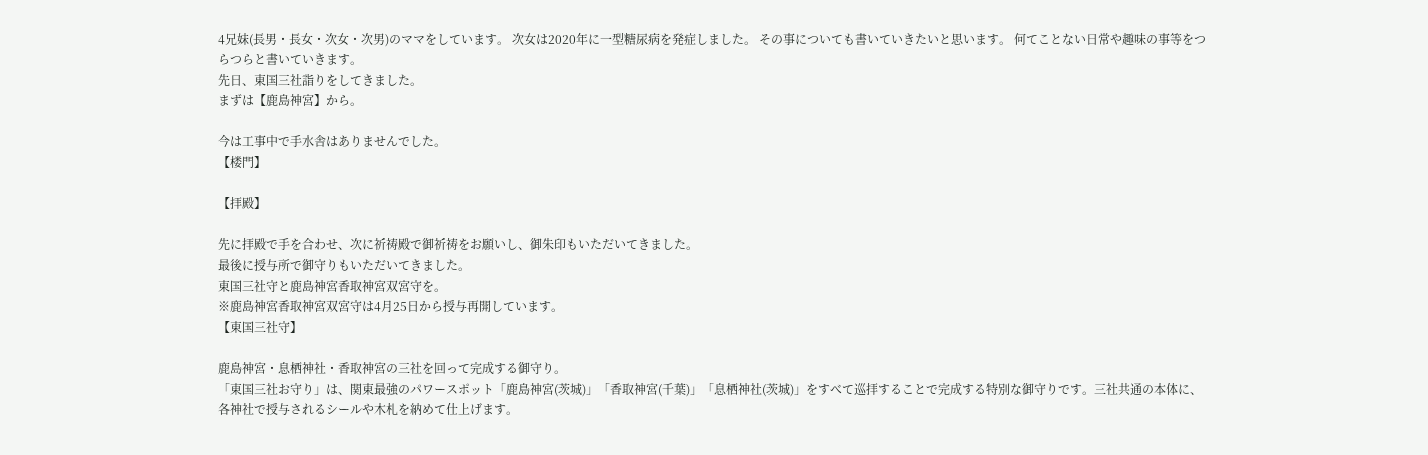4兄妹(長男・長女・次女・次男)のママをしています。 次女は2020年に一型糖尿病を発症しました。 その事についても書いていきたいと思います。 何てことない日常や趣味の事等をつらつらと書いていきます。
先日、東国三社詣りをしてきました。
まずは【鹿島神宮】から。

今は工事中で手水舎はありませんでした。
【楼門】

【拝殿】

先に拝殿で手を合わせ、次に祈祷殿で御祈祷をお願いし、御朱印もいただいてきました。
最後に授与所で御守りもいただいてきました。
東国三社守と鹿島神宮香取神宮双宮守を。
※鹿島神宮香取神宮双宮守は4月25日から授与再開しています。
【東国三社守】

鹿島神宮・息栖神社・香取神宮の三社を回って完成する御守り。
「東国三社お守り」は、関東最強のパワースポット「鹿島神宮(茨城)」「香取神宮(千葉)」「息栖神社(茨城)」をすべて巡拝することで完成する特別な御守りです。三社共通の本体に、各神社で授与されるシールや木札を納めて仕上げます。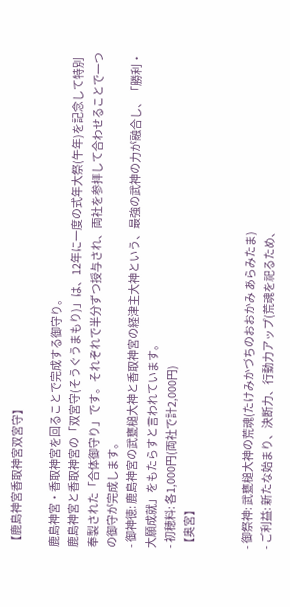【鹿島神宮香取神宮双宮守】

鹿島神宮・香取神宮を回ることで完成する御守り。
鹿島神宮と香取神宮の「双宮守(そうぐうまもり)」は、12年に一度の式年大祭(午年)を記念して特別奉製された「合体御守り」です。それぞれで半分ずつ授与され、両社を参拝して合わせることで一つの御守が完成します。
- 御神徳: 鹿島神宮の武甕槌大神と香取神宮の経津主大神という、最強の武神の力が融合し、「勝利・大願成就」をもたらすと言われています。
- 初穂料: 各1,000円(両社で計2,000円)
【奥宮】


- 御祭神: 武甕槌大神の荒魂(たけみかづちのおおかみ あらみたま)
- ご利益: 新たな始まり、決断力、行動力アップ(荒魂を祀るため、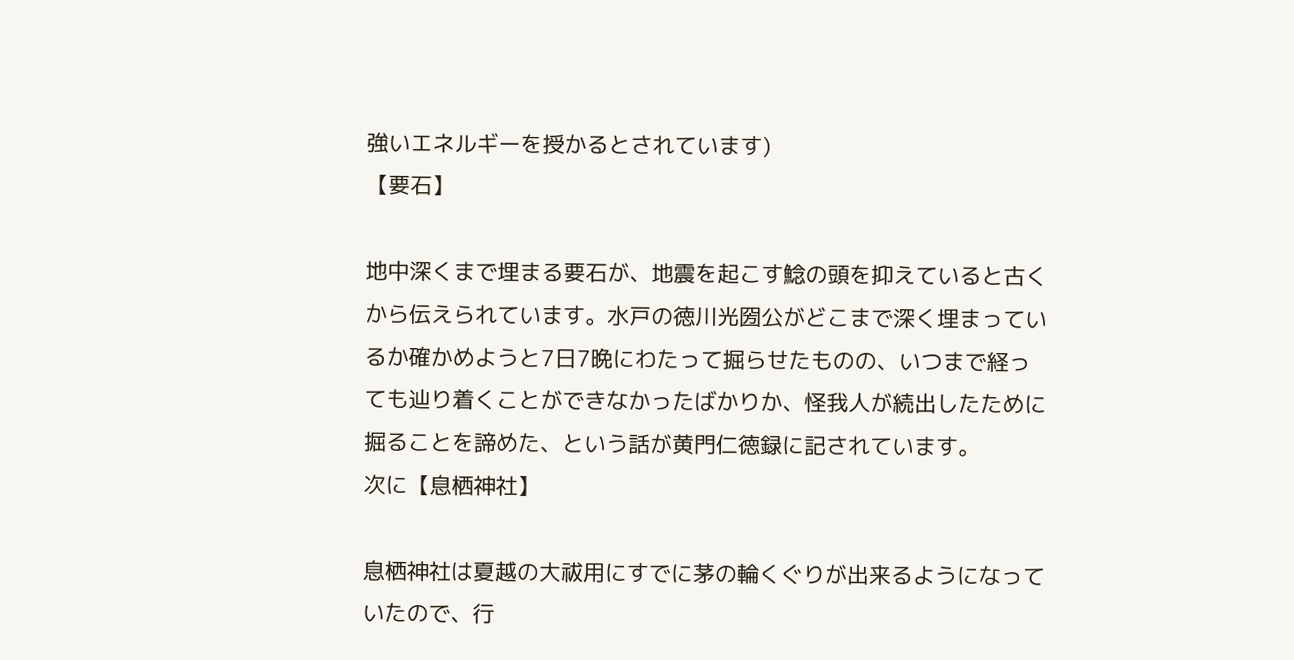強いエネルギーを授かるとされています)
【要石】

地中深くまで埋まる要石が、地震を起こす鯰の頭を抑えていると古くから伝えられています。水戸の徳川光圀公がどこまで深く埋まっているか確かめようと7日7晩にわたって掘らせたものの、いつまで経っても辿り着くことができなかったばかりか、怪我人が続出したために掘ることを諦めた、という話が黄門仁徳録に記されています。
次に【息栖神社】

息栖神社は夏越の大祓用にすでに茅の輪くぐりが出来るようになっていたので、行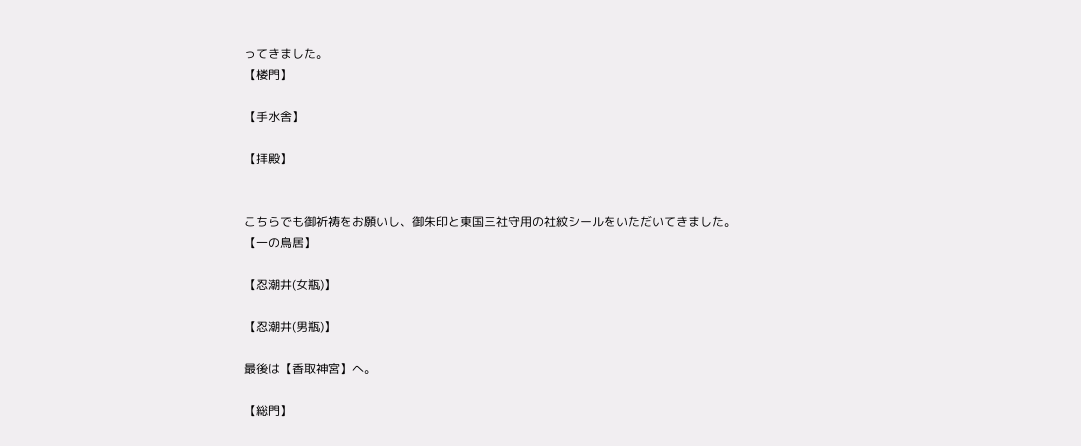ってきました。
【楼門】

【手水舎】

【拝殿】


こちらでも御祈祷をお願いし、御朱印と東国三社守用の社紋シールをいただいてきました。
【一の鳥居】

【忍潮井(女瓶)】

【忍潮井(男瓶)】

最後は【香取神宮】へ。

【総門】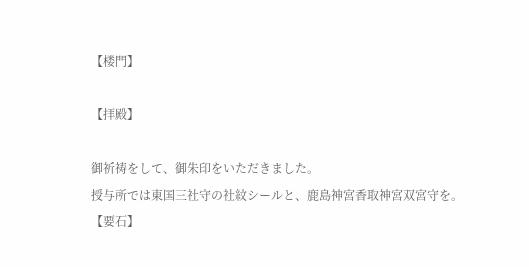【楼門】

【拝殿】

御祈祷をして、御朱印をいただきました。
授与所では東国三社守の社紋シールと、鹿島神宮香取神宮双宮守を。
【要石】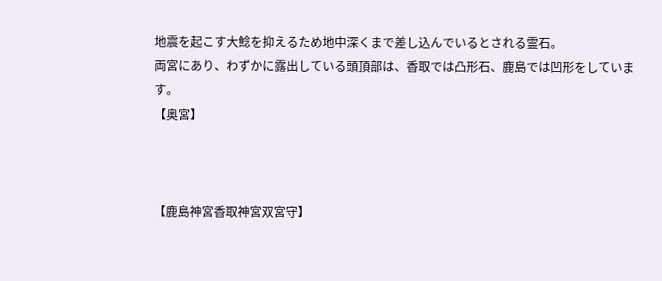地震を起こす大鯰を抑えるため地中深くまで差し込んでいるとされる霊石。
両宮にあり、わずかに露出している頭頂部は、香取では凸形石、鹿島では凹形をしています。
【奥宮】



【鹿島神宮香取神宮双宮守】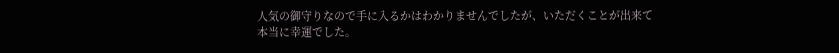人気の御守りなので手に入るかはわかりませんでしたが、いただくことが出来て本当に幸運でした。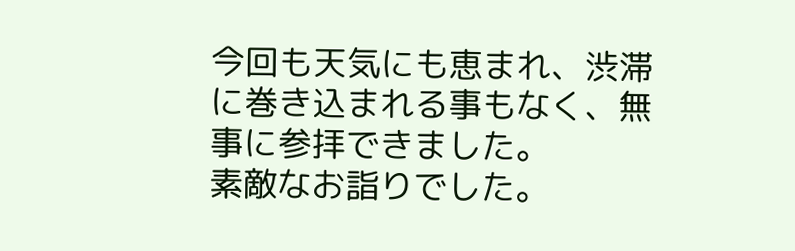今回も天気にも恵まれ、渋滞に巻き込まれる事もなく、無事に参拝できました。
素敵なお詣りでした。